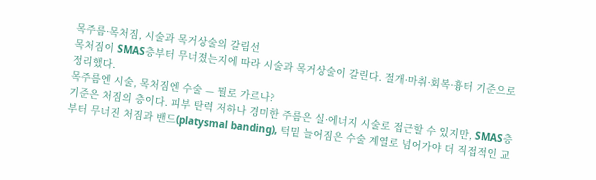목주름·목처짐, 시술과 목거상술의 갈림선
목처짐이 SMAS층부터 무너졌는지에 따라 시술과 목거상술이 갈린다. 절개·마취·회복·흉터 기준으로 정리했다.
목주름엔 시술, 목처짐엔 수술 — 뭘로 가르나?
기준은 처짐의 층이다. 피부 탄력 저하나 경미한 주름은 실·에너지 시술로 접근할 수 있지만, SMAS층부터 무너진 처짐과 밴드(platysmal banding), 턱밑 늘어짐은 수술 계열로 넘어가야 더 직접적인 교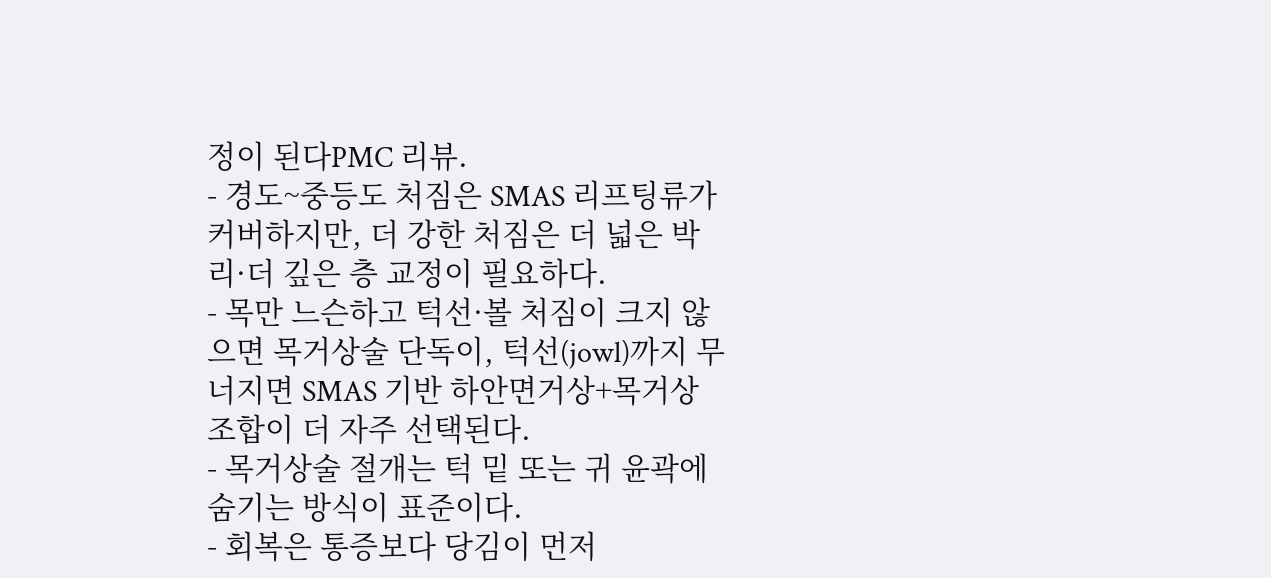정이 된다PMC 리뷰.
- 경도~중등도 처짐은 SMAS 리프팅류가 커버하지만, 더 강한 처짐은 더 넓은 박리·더 깊은 층 교정이 필요하다.
- 목만 느슨하고 턱선·볼 처짐이 크지 않으면 목거상술 단독이, 턱선(jowl)까지 무너지면 SMAS 기반 하안면거상+목거상 조합이 더 자주 선택된다.
- 목거상술 절개는 턱 밑 또는 귀 윤곽에 숨기는 방식이 표준이다.
- 회복은 통증보다 당김이 먼저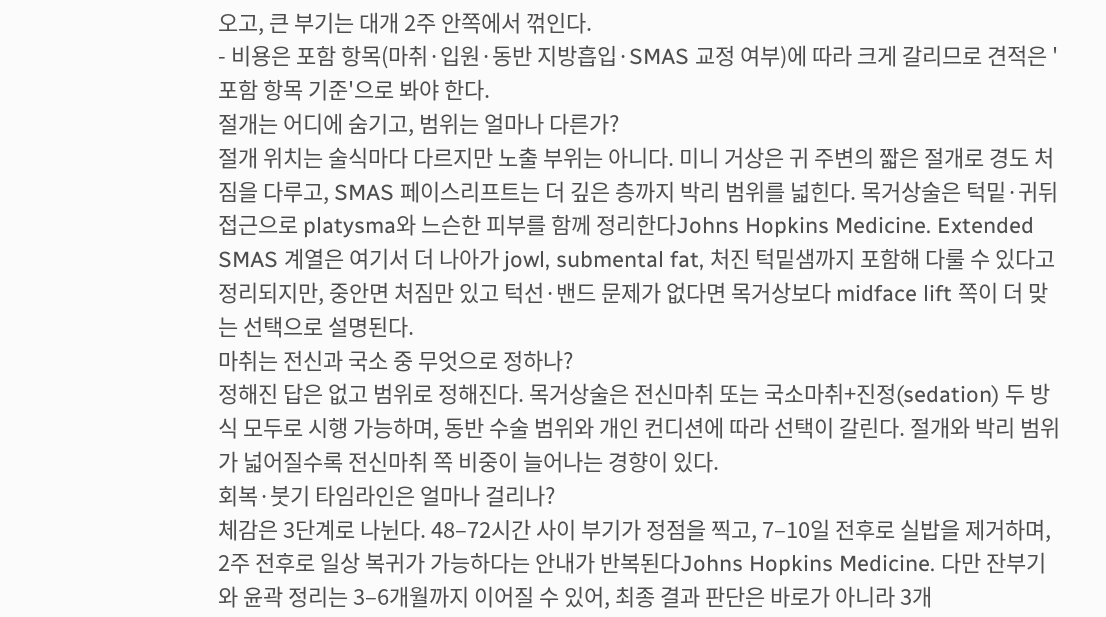오고, 큰 부기는 대개 2주 안쪽에서 꺾인다.
- 비용은 포함 항목(마취·입원·동반 지방흡입·SMAS 교정 여부)에 따라 크게 갈리므로 견적은 '포함 항목 기준'으로 봐야 한다.
절개는 어디에 숨기고, 범위는 얼마나 다른가?
절개 위치는 술식마다 다르지만 노출 부위는 아니다. 미니 거상은 귀 주변의 짧은 절개로 경도 처짐을 다루고, SMAS 페이스리프트는 더 깊은 층까지 박리 범위를 넓힌다. 목거상술은 턱밑·귀뒤 접근으로 platysma와 느슨한 피부를 함께 정리한다Johns Hopkins Medicine. Extended SMAS 계열은 여기서 더 나아가 jowl, submental fat, 처진 턱밑샘까지 포함해 다룰 수 있다고 정리되지만, 중안면 처짐만 있고 턱선·밴드 문제가 없다면 목거상보다 midface lift 쪽이 더 맞는 선택으로 설명된다.
마취는 전신과 국소 중 무엇으로 정하나?
정해진 답은 없고 범위로 정해진다. 목거상술은 전신마취 또는 국소마취+진정(sedation) 두 방식 모두로 시행 가능하며, 동반 수술 범위와 개인 컨디션에 따라 선택이 갈린다. 절개와 박리 범위가 넓어질수록 전신마취 쪽 비중이 늘어나는 경향이 있다.
회복·붓기 타임라인은 얼마나 걸리나?
체감은 3단계로 나뉜다. 48–72시간 사이 부기가 정점을 찍고, 7–10일 전후로 실밥을 제거하며, 2주 전후로 일상 복귀가 가능하다는 안내가 반복된다Johns Hopkins Medicine. 다만 잔부기와 윤곽 정리는 3–6개월까지 이어질 수 있어, 최종 결과 판단은 바로가 아니라 3개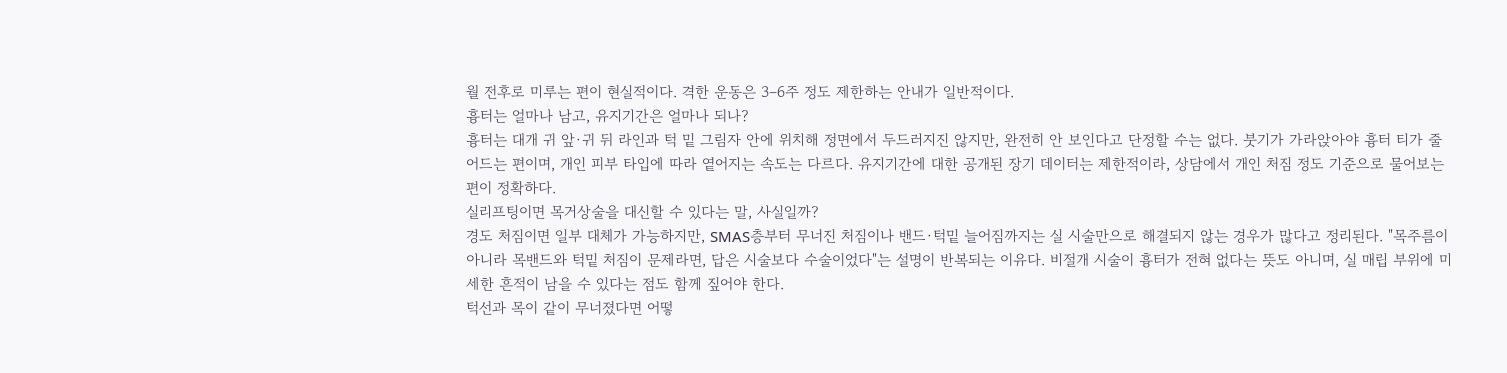월 전후로 미루는 편이 현실적이다. 격한 운동은 3–6주 정도 제한하는 안내가 일반적이다.
흉터는 얼마나 남고, 유지기간은 얼마나 되나?
흉터는 대개 귀 앞·귀 뒤 라인과 턱 밑 그림자 안에 위치해 정면에서 두드러지진 않지만, 완전히 안 보인다고 단정할 수는 없다. 붓기가 가라앉아야 흉터 티가 줄어드는 편이며, 개인 피부 타입에 따라 옅어지는 속도는 다르다. 유지기간에 대한 공개된 장기 데이터는 제한적이라, 상담에서 개인 처짐 정도 기준으로 물어보는 편이 정확하다.
실리프팅이면 목거상술을 대신할 수 있다는 말, 사실일까?
경도 처짐이면 일부 대체가 가능하지만, SMAS층부터 무너진 처짐이나 밴드·턱밑 늘어짐까지는 실 시술만으로 해결되지 않는 경우가 많다고 정리된다. "목주름이 아니라 목밴드와 턱밑 처짐이 문제라면, 답은 시술보다 수술이었다"는 설명이 반복되는 이유다. 비절개 시술이 흉터가 전혀 없다는 뜻도 아니며, 실 매립 부위에 미세한 흔적이 남을 수 있다는 점도 함께 짚어야 한다.
턱선과 목이 같이 무너졌다면 어떻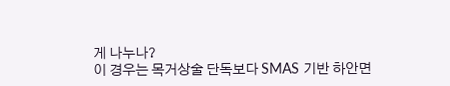게 나누나?
이 경우는 목거상술 단독보다 SMAS 기반 하안면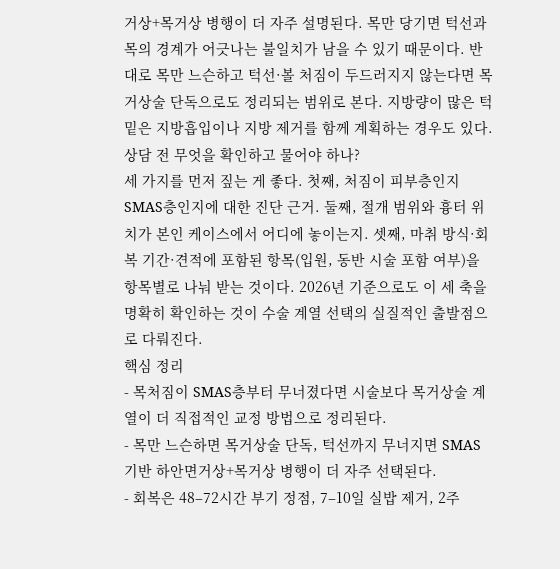거상+목거상 병행이 더 자주 설명된다. 목만 당기면 턱선과 목의 경계가 어긋나는 불일치가 남을 수 있기 때문이다. 반대로 목만 느슨하고 턱선·볼 처짐이 두드러지지 않는다면 목거상술 단독으로도 정리되는 범위로 본다. 지방량이 많은 턱밑은 지방흡입이나 지방 제거를 함께 계획하는 경우도 있다.
상담 전 무엇을 확인하고 물어야 하나?
세 가지를 먼저 짚는 게 좋다. 첫째, 처짐이 피부층인지 SMAS층인지에 대한 진단 근거. 둘째, 절개 범위와 흉터 위치가 본인 케이스에서 어디에 놓이는지. 셋째, 마취 방식·회복 기간·견적에 포함된 항목(입원, 동반 시술 포함 여부)을 항목별로 나눠 받는 것이다. 2026년 기준으로도 이 세 축을 명확히 확인하는 것이 수술 계열 선택의 실질적인 출발점으로 다뤄진다.
핵심 정리
- 목처짐이 SMAS층부터 무너졌다면 시술보다 목거상술 계열이 더 직접적인 교정 방법으로 정리된다.
- 목만 느슨하면 목거상술 단독, 턱선까지 무너지면 SMAS 기반 하안면거상+목거상 병행이 더 자주 선택된다.
- 회복은 48–72시간 부기 정점, 7–10일 실밥 제거, 2주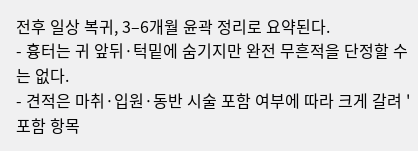전후 일상 복귀, 3–6개월 윤곽 정리로 요약된다.
- 흉터는 귀 앞뒤·턱밑에 숨기지만 완전 무흔적을 단정할 수는 없다.
- 견적은 마취·입원·동반 시술 포함 여부에 따라 크게 갈려 '포함 항목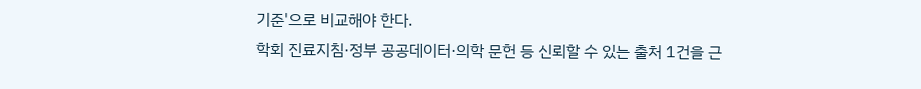기준'으로 비교해야 한다.
학회 진료지침·정부 공공데이터·의학 문헌 등 신뢰할 수 있는 출처 1건을 근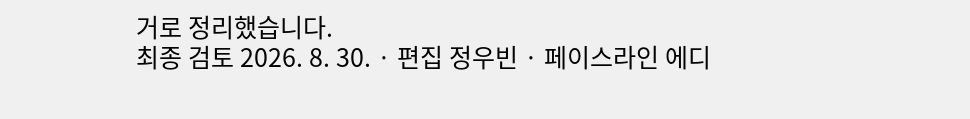거로 정리했습니다.
최종 검토 2026. 8. 30. · 편집 정우빈 · 페이스라인 에디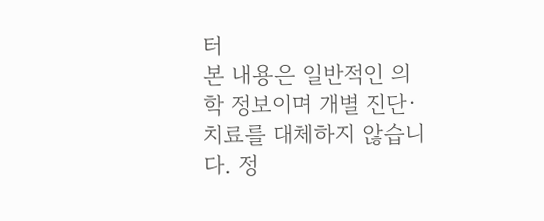터
본 내용은 일반적인 의학 정보이며 개별 진단·치료를 대체하지 않습니다. 정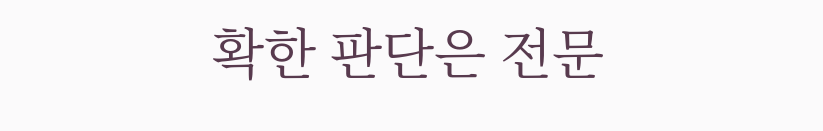확한 판단은 전문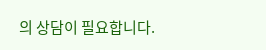의 상담이 필요합니다.